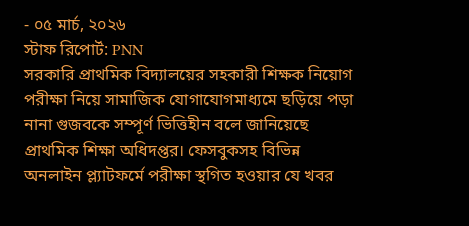- ০৫ মার্চ, ২০২৬
স্টাফ রিপোর্ট: PNN
সরকারি প্রাথমিক বিদ্যালয়ের সহকারী শিক্ষক নিয়োগ পরীক্ষা নিয়ে সামাজিক যোগাযোগমাধ্যমে ছড়িয়ে পড়া নানা গুজবকে সম্পূর্ণ ভিত্তিহীন বলে জানিয়েছে প্রাথমিক শিক্ষা অধিদপ্তর। ফেসবুকসহ বিভিন্ন অনলাইন প্ল্যাটফর্মে পরীক্ষা স্থগিত হওয়ার যে খবর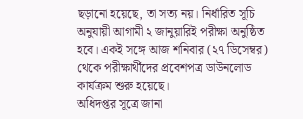ছড়ানো হয়েছে, তা সত্য নয়। নির্ধারিত সূচি অনুযায়ী আগামী ২ জানুয়ারিই পরীক্ষা অনুষ্ঠিত হবে। একই সঙ্গে আজ শনিবার (২৭ ডিসেম্বর) থেকে পরীক্ষার্থীদের প্রবেশপত্র ডাউনলোড কার্যক্রম শুরু হয়েছে।
অধিদপ্তর সূত্রে জানা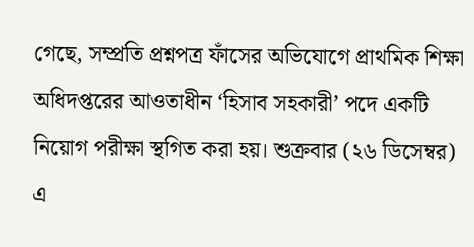গেছে, সম্প্রতি প্রশ্নপত্র ফাঁসের অভিযোগে প্রাথমিক শিক্ষা অধিদপ্তরের আওতাধীন ‘হিসাব সহকারী’ পদে একটি নিয়োগ পরীক্ষা স্থগিত করা হয়। শুক্রবার (২৬ ডিসেম্বর) এ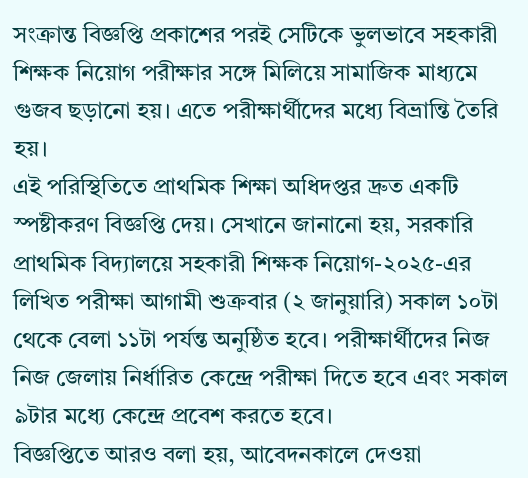সংক্রান্ত বিজ্ঞপ্তি প্রকাশের পরই সেটিকে ভুলভাবে সহকারী শিক্ষক নিয়োগ পরীক্ষার সঙ্গে মিলিয়ে সামাজিক মাধ্যমে গুজব ছড়ানো হয়। এতে পরীক্ষার্থীদের মধ্যে বিভ্রান্তি তৈরি হয়।
এই পরিস্থিতিতে প্রাথমিক শিক্ষা অধিদপ্তর দ্রুত একটি স্পষ্টীকরণ বিজ্ঞপ্তি দেয়। সেখানে জানানো হয়, সরকারি প্রাথমিক বিদ্যালয়ে সহকারী শিক্ষক নিয়োগ-২০২৫-এর লিখিত পরীক্ষা আগামী শুক্রবার (২ জানুয়ারি) সকাল ১০টা থেকে বেলা ১১টা পর্যন্ত অনুষ্ঠিত হবে। পরীক্ষার্থীদের নিজ নিজ জেলায় নির্ধারিত কেন্দ্রে পরীক্ষা দিতে হবে এবং সকাল ৯টার মধ্যে কেন্দ্রে প্রবেশ করতে হবে।
বিজ্ঞপ্তিতে আরও বলা হয়, আবেদনকালে দেওয়া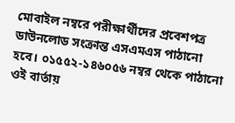মোবাইল নম্বরে পরীক্ষার্থীদের প্রবেশপত্র ডাউনলোড সংক্রান্ত এসএমএস পাঠানো হবে। ০১৫৫২-১৪৬০৫৬ নম্বর থেকে পাঠানো ওই বার্তায়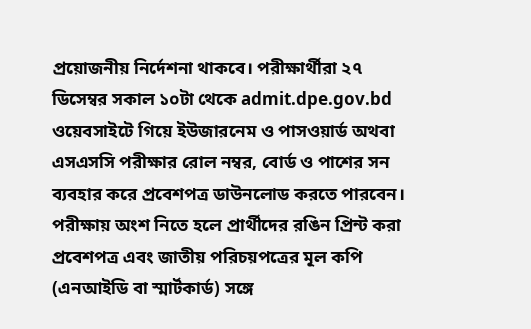প্রয়োজনীয় নির্দেশনা থাকবে। পরীক্ষার্থীরা ২৭ ডিসেম্বর সকাল ১০টা থেকে admit.dpe.gov.bd ওয়েবসাইটে গিয়ে ইউজারনেম ও পাসওয়ার্ড অথবা এসএসসি পরীক্ষার রোল নম্বর, বোর্ড ও পাশের সন ব্যবহার করে প্রবেশপত্র ডাউনলোড করতে পারবেন।
পরীক্ষায় অংশ নিতে হলে প্রার্থীদের রঙিন প্রিন্ট করা প্রবেশপত্র এবং জাতীয় পরিচয়পত্রের মূল কপি (এনআইডি বা স্মার্টকার্ড) সঙ্গে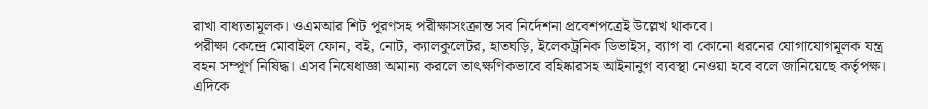রাখা বাধ্যতামূলক। ওএমআর শিট পূরণসহ পরীক্ষাসংক্রান্ত সব নির্দেশনা প্রবেশপত্রেই উল্লেখ থাকবে।
পরীক্ষা কেন্দ্রে মোবাইল ফোন, বই, নোট, ক্যালকুলেটর, হাতঘড়ি, ইলেকট্রনিক ডিভাইস, ব্যাগ বা কোনো ধরনের যোগাযোগমূলক যন্ত্র বহন সম্পূর্ণ নিষিদ্ধ। এসব নিষেধাজ্ঞা অমান্য করলে তাৎক্ষণিকভাবে বহিষ্কারসহ আইনানুগ ব্যবস্থা নেওয়া হবে বলে জানিয়েছে কর্তৃপক্ষ।
এদিকে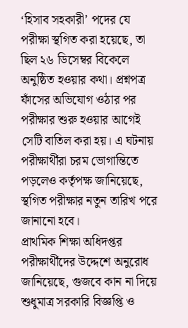‘হিসাব সহকারী’ পদের যে পরীক্ষা স্থগিত করা হয়েছে, তা ছিল ২৬ ডিসেম্বর বিকেলে অনুষ্ঠিত হওয়ার কথা। প্রশ্নপত্র ফাঁসের অভিযোগ ওঠার পর পরীক্ষার শুরু হওয়ার আগেই সেটি বাতিল করা হয়। এ ঘটনায় পরীক্ষার্থীরা চরম ভোগান্তিতে পড়লেও কর্তৃপক্ষ জানিয়েছে, স্থগিত পরীক্ষার নতুন তারিখ পরে জানানো হবে।
প্রাথমিক শিক্ষা অধিদপ্তর পরীক্ষার্থীদের উদ্দেশে অনুরোধ জানিয়েছে, গুজবে কান না দিয়ে শুধুমাত্র সরকারি বিজ্ঞপ্তি ও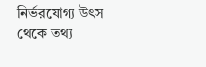নির্ভরযোগ্য উৎস থেকে তথ্য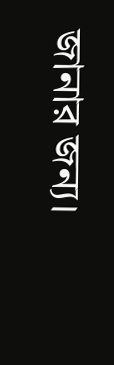জানার জন্য।